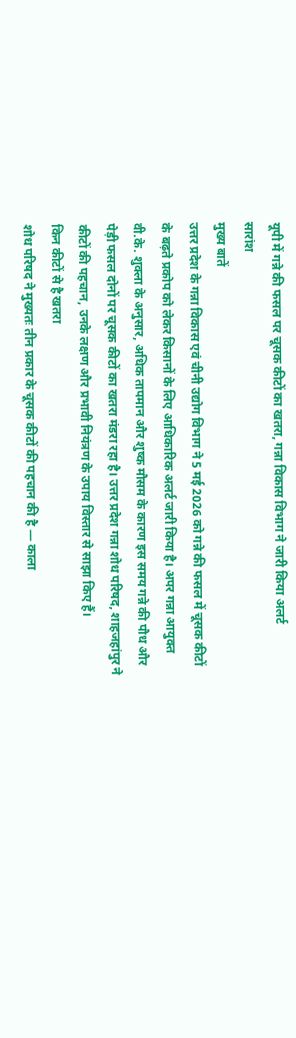यूपी में गन्ने की फसल पर चूसक कीटों का खतरा, गन्ना विकास विभाग ने जारी किया अलर्ट
सारांश
मुख्य बातें
उत्तर प्रदेश के गन्ना विकास एवं चीनी उद्योग विभाग ने 5 मई 2026 को गन्ने की फसल में चूसक कीटों के बढ़ते प्रकोप को लेकर किसानों के लिए आधिकारिक अलर्ट जारी किया है। अपर गन्ना आयुक्त वी.के. शुक्ला के अनुसार, अधिक तापमान और शुष्क मौसम के कारण इस समय गन्ने की पौध और पेड़ी फसल दोनों पर चूसक कीटों का खतरा मंडरा रहा है। उत्तर प्रदेश गन्ना शोध परिषद, शाहजहांपुर ने कीटों की पहचान, उनके लक्षण और प्रभावी नियंत्रण के उपाय विस्तार से साझा किए हैं।
किन कीटों से है खतरा
शोध परिषद ने मुख्यतः तीन प्रकार के चूसक कीटों की पहचान की है — काला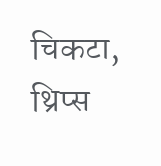चिकटा, थ्रिप्स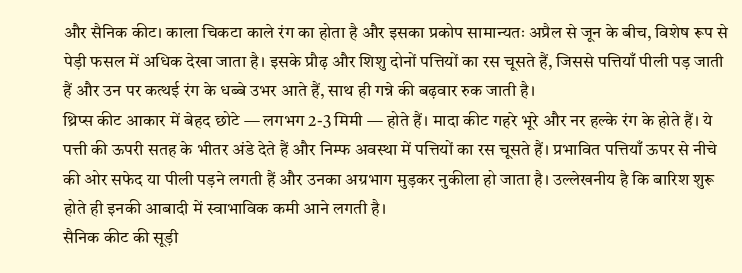और सैनिक कीट। काला चिकटा काले रंग का होता है और इसका प्रकोप सामान्यतः अप्रैल से जून के बीच, विशेष रूप से पेड़ी फसल में अधिक देखा जाता है। इसके प्रौढ़ और शिशु दोनों पत्तियों का रस चूसते हैं, जिससे पत्तियाँ पीली पड़ जाती हैं और उन पर कत्थई रंग के धब्बे उभर आते हैं, साथ ही गन्ने की बढ़वार रुक जाती है।
थ्रिप्स कीट आकार में बेहद छोटे — लगभग 2-3 मिमी — होते हैं। मादा कीट गहरे भूरे और नर हल्के रंग के होते हैं। ये पत्ती की ऊपरी सतह के भीतर अंडे देते हैं और निम्फ अवस्था में पत्तियों का रस चूसते हैं। प्रभावित पत्तियाँ ऊपर से नीचे की ओर सफेद या पीली पड़ने लगती हैं और उनका अग्रभाग मुड़कर नुकीला हो जाता है। उल्लेखनीय है कि बारिश शुरू होते ही इनकी आबादी में स्वाभाविक कमी आने लगती है।
सैनिक कीट की सूड़ी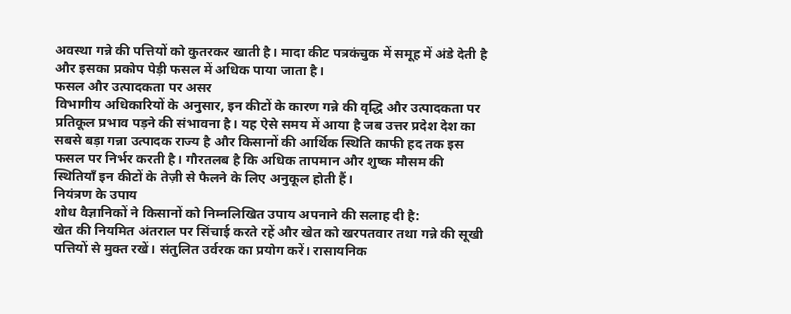अवस्था गन्ने की पत्तियों को कुतरकर खाती है। मादा कीट पत्रकंचुक में समूह में अंडे देती है और इसका प्रकोप पेड़ी फसल में अधिक पाया जाता है।
फसल और उत्पादकता पर असर
विभागीय अधिकारियों के अनुसार, इन कीटों के कारण गन्ने की वृद्धि और उत्पादकता पर प्रतिकूल प्रभाव पड़ने की संभावना है। यह ऐसे समय में आया है जब उत्तर प्रदेश देश का सबसे बड़ा गन्ना उत्पादक राज्य है और किसानों की आर्थिक स्थिति काफी हद तक इस फसल पर निर्भर करती है। गौरतलब है कि अधिक तापमान और शुष्क मौसम की स्थितियाँ इन कीटों के तेज़ी से फैलने के लिए अनुकूल होती हैं।
नियंत्रण के उपाय
शोध वैज्ञानिकों ने किसानों को निम्नलिखित उपाय अपनाने की सलाह दी है:
खेत की नियमित अंतराल पर सिंचाई करते रहें और खेत को खरपतवार तथा गन्ने की सूखी पत्तियों से मुक्त रखें। संतुलित उर्वरक का प्रयोग करें। रासायनिक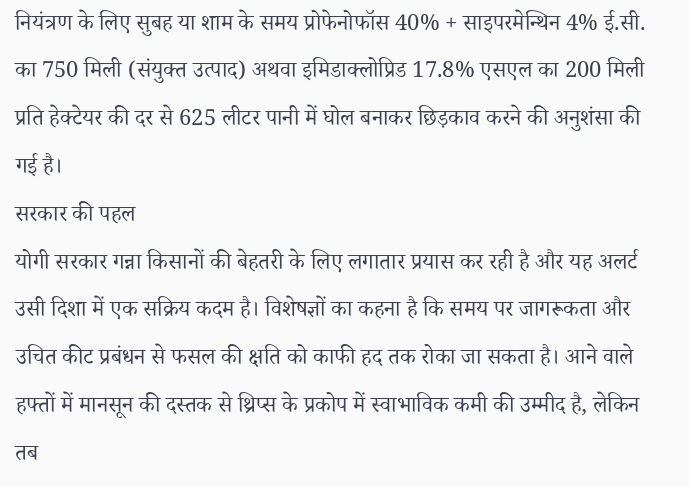नियंत्रण के लिए सुबह या शाम के समय प्रोफेनोफॉस 40% + साइपरमेन्थिन 4% ई.सी. का 750 मिली (संयुक्त उत्पाद) अथवा इमिडाक्लोप्रिड 17.8% एसएल का 200 मिली प्रति हेक्टेयर की दर से 625 लीटर पानी में घोल बनाकर छिड़काव करने की अनुशंसा की गई है।
सरकार की पहल
योगी सरकार गन्ना किसानों की बेहतरी के लिए लगातार प्रयास कर रही है और यह अलर्ट उसी दिशा में एक सक्रिय कदम है। विशेषज्ञों का कहना है कि समय पर जागरूकता और उचित कीट प्रबंधन से फसल की क्षति को काफी हद तक रोका जा सकता है। आने वाले हफ्तों में मानसून की दस्तक से थ्रिप्स के प्रकोप में स्वाभाविक कमी की उम्मीद है, लेकिन तब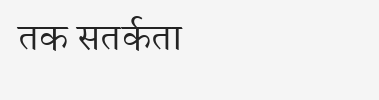तक सतर्कता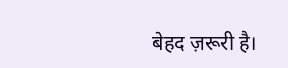बेहद ज़रूरी है।